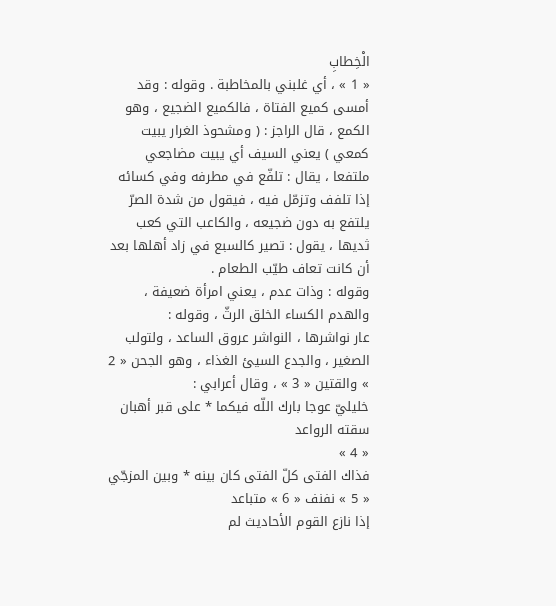الْخِطابِ
« 1 » ، أي غلبني بالمخاطبة . وقوله : وقد أمسى كميع الفتاة ، فالكميع الضجيع ، وهو الكمع ، قال الراجز : ( ومشحوذ الغرار يبيت كمعي ) يعني السيف أي يبيت مضاجعي ملتفعا ، يقال : تلفّع في مطرفه وفي كسائه إذا تلفف وتزمّل فيه ، فيقول من شدة الصرّ يلتفع به دون ضجيعه ، والكاعب التي كعب ثديها ، يقول : تصير كالسبع في زاد أهلها بعد أن كانت تعاف طيّب الطعام .
وقوله : وذات عدم ، يعني امرأة ضعيفة ، والهدم الكساء الخلق الرثّ ، وقوله :
عار نواشرها ، النواشر عروق الساعد ، ولتولب الصغير ، والجدع السيئ الغذاء ، وهو الجحن « 2 » والقتين « 3 » ، وقال أعرابي :
خليليّ عوجا بارك اللّه فيكما * على قبر أهبان سقته الرواعد
« 4 »
فذاك الفتى كلّ الفتى كان بينه * وبين المزجّي « 5 » نفنف « 6 » متباعد
إذا نازع القوم الأحاديث لم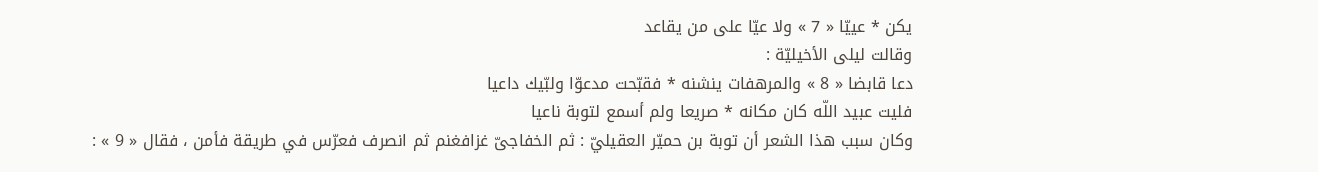يكن * عييّا « 7 » ولا عيّا على من يقاعد
وقالت ليلى الأخيليّة :
دعا قابضا « 8 » والمرهفات ينشنه * فقبّحت مدعوّا ولبّيك داعيا
فليت عبيد اللّه كان مكانه * صريعا ولم أسمع لتوبة ناعيا
وكان سبب هذا الشعر أن توبة بن حميّر العقيليّ : ثم الخفاجىّ غزافغنم ثم انصرف فعرّس في طريقة فأمن ، فقال « 9 » :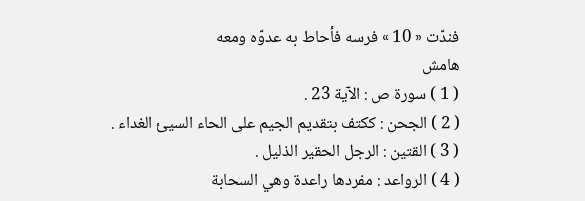فندّت « 10 » فرسه فأحاط به عدوّه ومعه
هامش
( 1 ) سورة ص : الآية 23 .
( 2 ) الجحن : ككتف بتقديم الجيم على الحاء السيئ الغداء .
( 3 ) القتين : الرجل الحقير الذليل .
( 4 ) الرواعد : مفردها راعدة وهي السحابة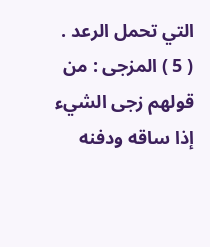التي تحمل الرعد .
( 5 ) المزجى : من قولهم زجى الشيء إذا ساقه ودفنه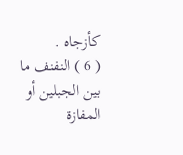كأزجاه .
( 6 ) النفنف ما بين الجبلين أو المفازة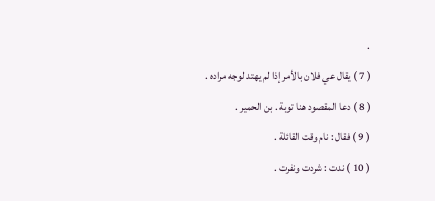.
( 7 ) يقال عي فلان بالأمر إذا لم يهتد لوجه مراده .
( 8 ) دعا المقصود هنا توبة . بن الحمير .
( 9 ) فقال : نام وقت القائلة .
( 10 ) ندت : شردت ونفرت .